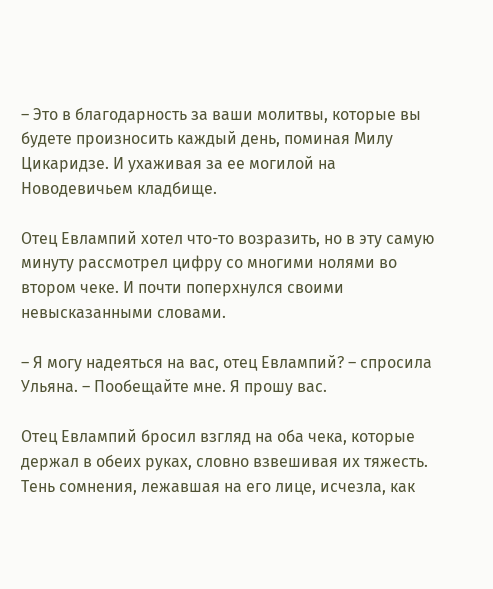– Это в благодарность за ваши молитвы, которые вы будете произносить каждый день, поминая Милу Цикаридзе. И ухаживая за ее могилой на Новодевичьем кладбище.

Отец Евлампий хотел что-то возразить, но в эту самую минуту рассмотрел цифру со многими нолями во втором чеке. И почти поперхнулся своими невысказанными словами.

– Я могу надеяться на вас, отец Евлампий? – спросила Ульяна. – Пообещайте мне. Я прошу вас.

Отец Евлампий бросил взгляд на оба чека, которые держал в обеих руках, словно взвешивая их тяжесть. Тень сомнения, лежавшая на его лице, исчезла, как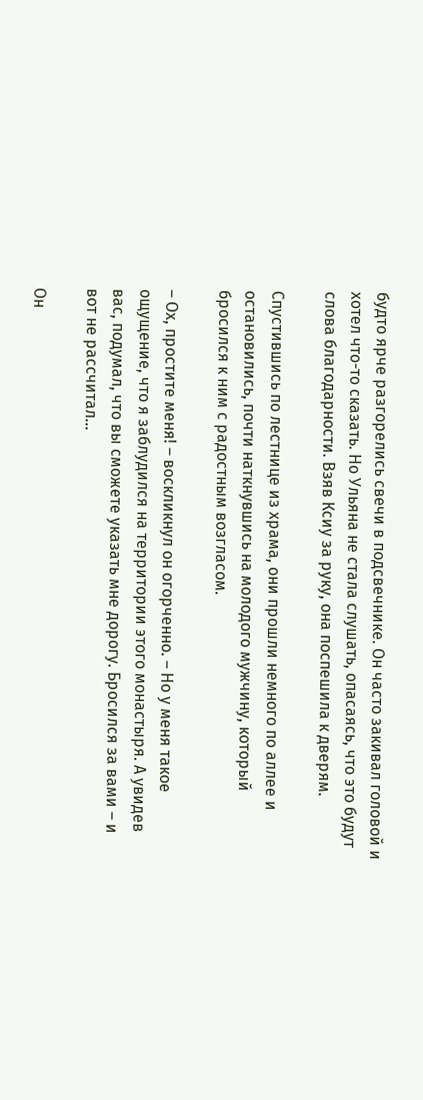будто ярче разгорелись свечи в подсвечнике. Он часто закивал головой и хотел что-то сказать. Но Ульяна не стала слушать, опасаясь, что это будут слова благодарности. Взяв Ксиу за руку, она поспешила к дверям.

Спустившись по лестнице из храма, они прошли немного по аллее и остановились, почти наткнувшись на молодого мужчину, который бросился к ним с радостным возгласом.

– Ох, простите меня! – воскликнул он огорченно. – Но у меня такое ощущение, что я заблудился на территории этого монастыря. А увидев вас, подумал, что вы сможете указать мне дорогу. Бросился за вами – и вот не рассчитал…

Он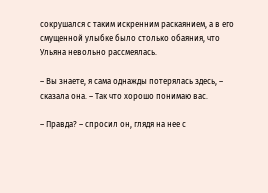сокрушался с таким искренним раскаянием, а в его смущенной улыбке было столько обаяния, что Ульяна невольно рассмеялась.

– Вы знаете, я сама однажды потерялась здесь, – сказала она. – Так что хорошо понимаю вас.

– Правда? – спросил он, глядя на нее с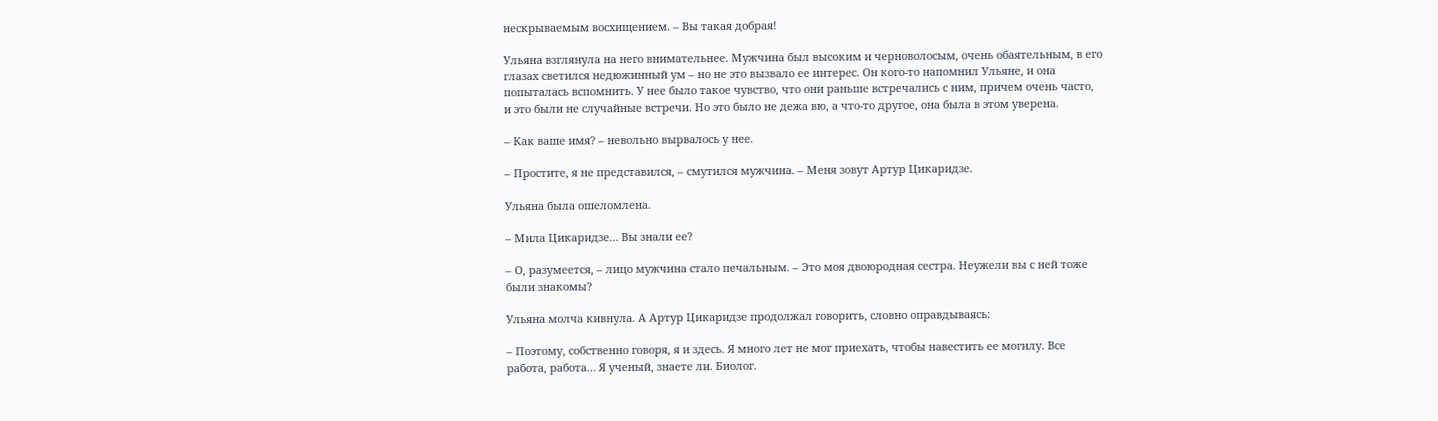нескрываемым восхищением. – Вы такая добрая!

Ульяна взглянула на него внимательнее. Мужчина был высоким и черноволосым, очень обаятельным, в его глазах светился недюжинный ум – но не это вызвало ее интерес. Он кого-то напомнил Ульяне, и она попыталась вспомнить. У нее было такое чувство, что они раньше встречались с ним, причем очень часто, и это были не случайные встречи. Но это было не дежа вю, а что-то другое, она была в этом уверена.

– Как ваше имя? – невольно вырвалось у нее.

– Простите, я не представился, – смутился мужчина. – Меня зовут Артур Цикаридзе.

Ульяна была ошеломлена.

– Мила Цикаридзе… Вы знали ее?

– О, разумеется, – лицо мужчина стало печальным. – Это моя двоюродная сестра. Неужели вы с ней тоже были знакомы?

Ульяна молча кивнула. А Артур Цикаридзе продолжал говорить, словно оправдываясь:

– Поэтому, собственно говоря, я и здесь. Я много лет не мог приехать, чтобы навестить ее могилу. Все работа, работа… Я ученый, знаете ли. Биолог.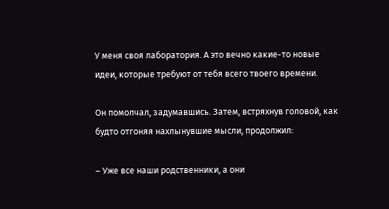У меня своя лаборатория. А это вечно какие-то новые идеи, которые требуют от тебя всего твоего времени.

Он помолчал, задумавшись. Затем, встряхнув головой, как будто отгоняя нахлынувшие мысли, продолжил:

– Уже все наши родственники, а они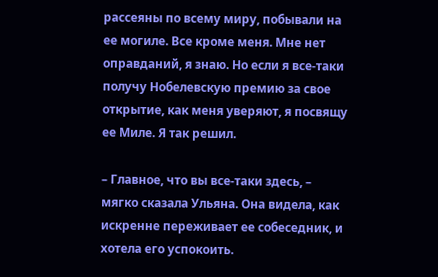рассеяны по всему миру, побывали на ее могиле. Все кроме меня. Мне нет оправданий, я знаю. Но если я все-таки получу Нобелевскую премию за свое открытие, как меня уверяют, я посвящу ее Миле. Я так решил.

– Главное, что вы все-таки здесь, – мягко сказала Ульяна. Она видела, как искренне переживает ее собеседник, и хотела его успокоить.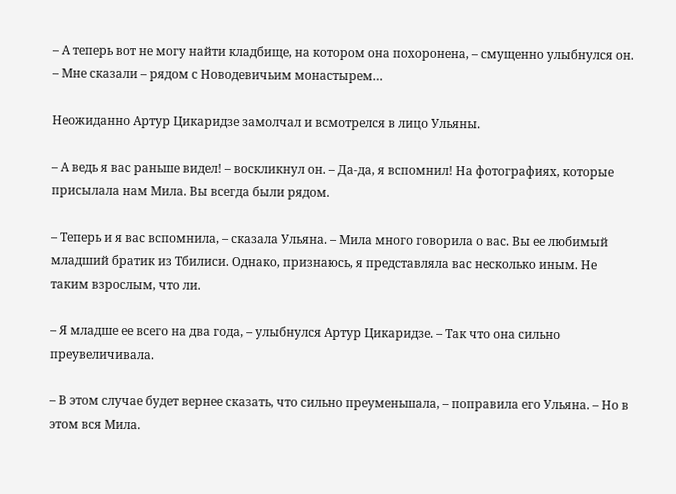– А теперь вот не могу найти кладбище, на котором она похоронена, – смущенно улыбнулся он. – Мне сказали – рядом с Новодевичьим монастырем…

Неожиданно Артур Цикаридзе замолчал и всмотрелся в лицо Ульяны.

– А ведь я вас раньше видел! – воскликнул он. – Да-да, я вспомнил! На фотографиях, которые присылала нам Мила. Вы всегда были рядом.

– Теперь и я вас вспомнила, – сказала Ульяна. – Мила много говорила о вас. Вы ее любимый младший братик из Тбилиси. Однако, признаюсь, я представляла вас несколько иным. Не таким взрослым, что ли.

– Я младше ее всего на два года, – улыбнулся Артур Цикаридзе. – Так что она сильно преувеличивала.

– В этом случае будет вернее сказать, что сильно преуменьшала, – поправила его Ульяна. – Но в этом вся Мила.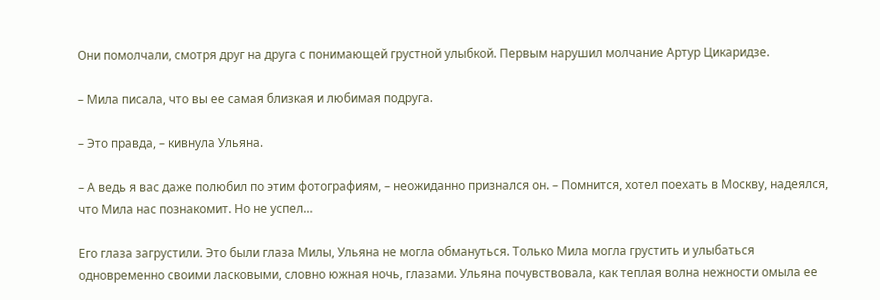Они помолчали, смотря друг на друга с понимающей грустной улыбкой. Первым нарушил молчание Артур Цикаридзе.

– Мила писала, что вы ее самая близкая и любимая подруга.

– Это правда, – кивнула Ульяна.

– А ведь я вас даже полюбил по этим фотографиям, – неожиданно признался он. – Помнится, хотел поехать в Москву, надеялся, что Мила нас познакомит. Но не успел…

Его глаза загрустили. Это были глаза Милы, Ульяна не могла обмануться. Только Мила могла грустить и улыбаться одновременно своими ласковыми, словно южная ночь, глазами. Ульяна почувствовала, как теплая волна нежности омыла ее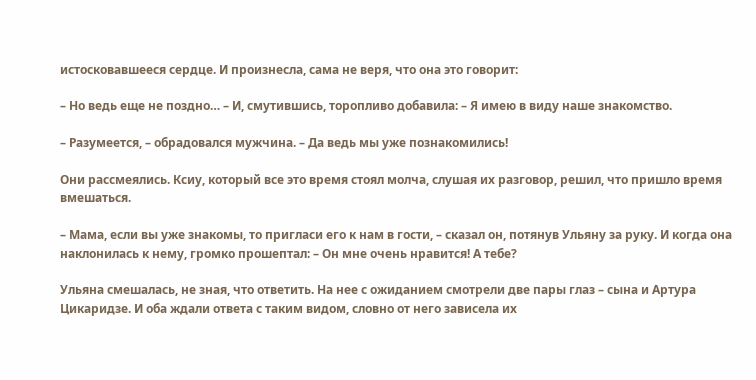истосковавшееся сердце. И произнесла, сама не веря, что она это говорит:

– Но ведь еще не поздно… – И, смутившись, торопливо добавила: – Я имею в виду наше знакомство.

– Разумеется, – обрадовался мужчина. – Да ведь мы уже познакомились!

Они рассмеялись. Ксиу, который все это время стоял молча, слушая их разговор, решил, что пришло время вмешаться.

– Мама, если вы уже знакомы, то пригласи его к нам в гости, – сказал он, потянув Ульяну за руку. И когда она наклонилась к нему, громко прошептал: – Он мне очень нравится! А тебе?

Ульяна смешалась, не зная, что ответить. На нее с ожиданием смотрели две пары глаз – сына и Артура Цикаридзе. И оба ждали ответа с таким видом, словно от него зависела их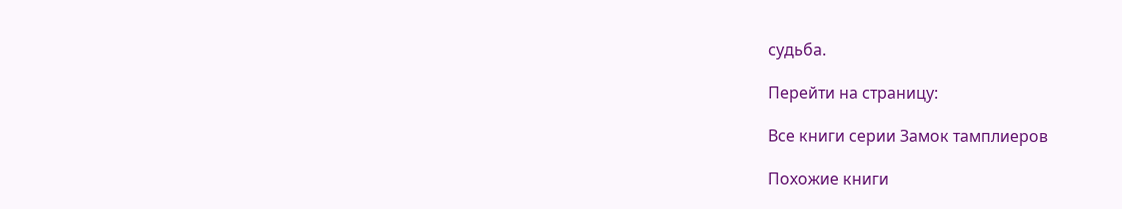судьба.

Перейти на страницу:

Все книги серии Замок тамплиеров

Похожие книги